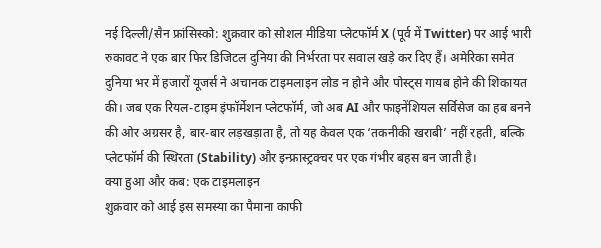नई दिल्ली/सैन फ्रांसिस्को: शुक्रवार को सोशल मीडिया प्लेटफॉर्म X (पूर्व में Twitter) पर आई भारी रुकावट ने एक बार फिर डिजिटल दुनिया की निर्भरता पर सवाल खड़े कर दिए हैं। अमेरिका समेत दुनिया भर में हजारों यूजर्स ने अचानक टाइमलाइन लोड न होने और पोस्ट्स गायब होने की शिकायत की। जब एक रियल-टाइम इंफॉर्मेशन प्लेटफॉर्म, जो अब AI और फाइनेंशियल सर्विसेज का हब बनने की ओर अग्रसर है, बार-बार लड़खड़ाता है, तो यह केवल एक ‘तकनीकी खराबी’ नहीं रहती, बल्कि प्लेटफॉर्म की स्थिरता (Stability) और इन्फ्रास्ट्रक्चर पर एक गंभीर बहस बन जाती है।
क्या हुआ और कब: एक टाइमलाइन
शुक्रवार को आई इस समस्या का पैमाना काफी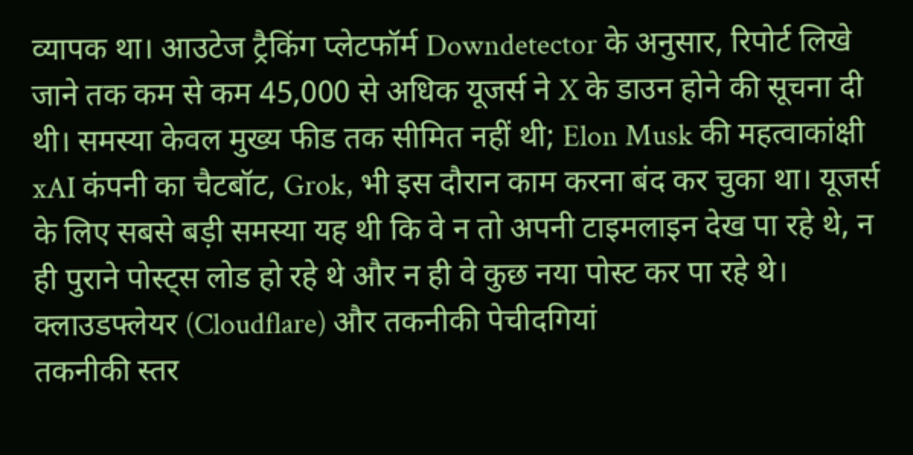व्यापक था। आउटेज ट्रैकिंग प्लेटफॉर्म Downdetector के अनुसार, रिपोर्ट लिखे जाने तक कम से कम 45,000 से अधिक यूजर्स ने X के डाउन होने की सूचना दी थी। समस्या केवल मुख्य फीड तक सीमित नहीं थी; Elon Musk की महत्वाकांक्षी xAI कंपनी का चैटबॉट, Grok, भी इस दौरान काम करना बंद कर चुका था। यूजर्स के लिए सबसे बड़ी समस्या यह थी कि वे न तो अपनी टाइमलाइन देख पा रहे थे, न ही पुराने पोस्ट्स लोड हो रहे थे और न ही वे कुछ नया पोस्ट कर पा रहे थे।
क्लाउडफ्लेयर (Cloudflare) और तकनीकी पेचीदगियां
तकनीकी स्तर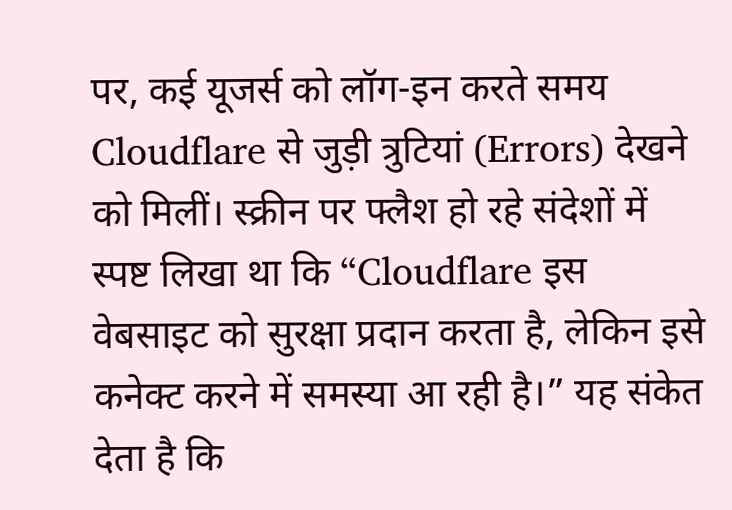पर, कई यूजर्स को लॉग-इन करते समय Cloudflare से जुड़ी त्रुटियां (Errors) देखने को मिलीं। स्क्रीन पर फ्लैश हो रहे संदेशों में स्पष्ट लिखा था कि “Cloudflare इस वेबसाइट को सुरक्षा प्रदान करता है, लेकिन इसे कनेक्ट करने में समस्या आ रही है।” यह संकेत देता है कि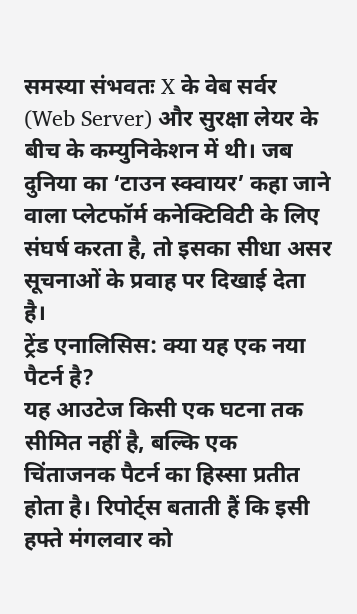समस्या संभवतः X के वेब सर्वर (Web Server) और सुरक्षा लेयर के बीच के कम्युनिकेशन में थी। जब दुनिया का ‘टाउन स्क्वायर’ कहा जाने वाला प्लेटफॉर्म कनेक्टिविटी के लिए संघर्ष करता है, तो इसका सीधा असर सूचनाओं के प्रवाह पर दिखाई देता है।
ट्रेंड एनालिसिस: क्या यह एक नया पैटर्न है?
यह आउटेज किसी एक घटना तक सीमित नहीं है, बल्कि एक चिंताजनक पैटर्न का हिस्सा प्रतीत होता है। रिपोर्ट्स बताती हैं कि इसी हफ्ते मंगलवार को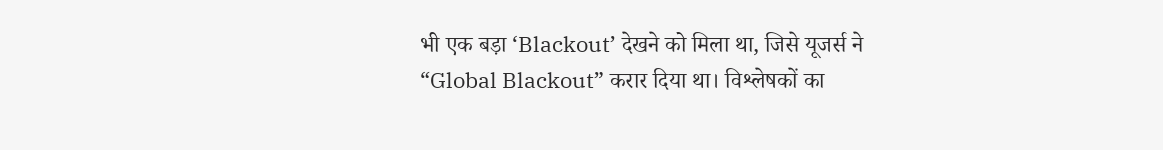भी एक बड़ा ‘Blackout’ देखने को मिला था, जिसे यूजर्स ने “Global Blackout” करार दिया था। विश्लेषकों का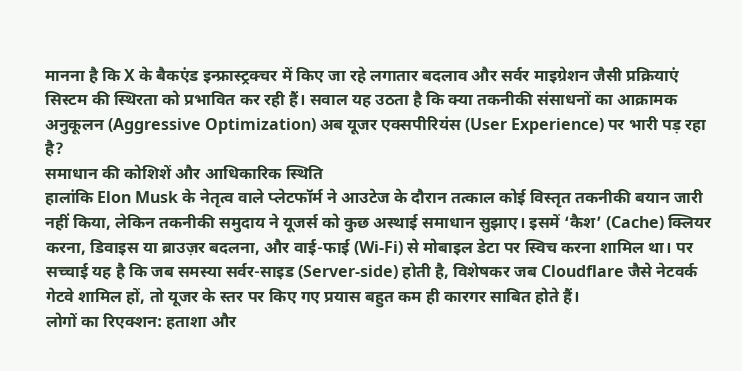मानना है कि X के बैकएंड इन्फ्रास्ट्रक्चर में किए जा रहे लगातार बदलाव और सर्वर माइग्रेशन जैसी प्रक्रियाएं सिस्टम की स्थिरता को प्रभावित कर रही हैं। सवाल यह उठता है कि क्या तकनीकी संसाधनों का आक्रामक अनुकूलन (Aggressive Optimization) अब यूजर एक्सपीरियंस (User Experience) पर भारी पड़ रहा है?
समाधान की कोशिशें और आधिकारिक स्थिति
हालांकि Elon Musk के नेतृत्व वाले प्लेटफॉर्म ने आउटेज के दौरान तत्काल कोई विस्तृत तकनीकी बयान जारी नहीं किया, लेकिन तकनीकी समुदाय ने यूजर्स को कुछ अस्थाई समाधान सुझाए। इसमें ‘कैश’ (Cache) क्लियर करना, डिवाइस या ब्राउज़र बदलना, और वाई-फाई (Wi-Fi) से मोबाइल डेटा पर स्विच करना शामिल था। पर सच्चाई यह है कि जब समस्या सर्वर-साइड (Server-side) होती है, विशेषकर जब Cloudflare जैसे नेटवर्क गेटवे शामिल हों, तो यूजर के स्तर पर किए गए प्रयास बहुत कम ही कारगर साबित होते हैं।
लोगों का रिएक्शन: हताशा और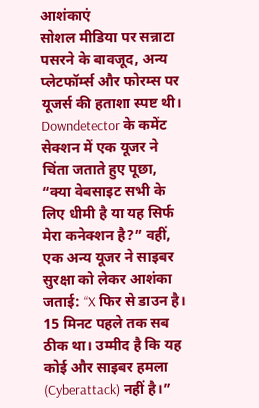आशंकाएं
सोशल मीडिया पर सन्नाटा पसरने के बावजूद, अन्य प्लेटफॉर्म्स और फोरम्स पर यूजर्स की हताशा स्पष्ट थी। Downdetector के कमेंट सेक्शन में एक यूजर ने चिंता जताते हुए पूछा, “क्या वेबसाइट सभी के लिए धीमी है या यह सिर्फ मेरा कनेक्शन है?” वहीं, एक अन्य यूजर ने साइबर सुरक्षा को लेकर आशंका जताई: “X फिर से डाउन है। 15 मिनट पहले तक सब ठीक था। उम्मीद है कि यह कोई और साइबर हमला (Cyberattack) नहीं है।”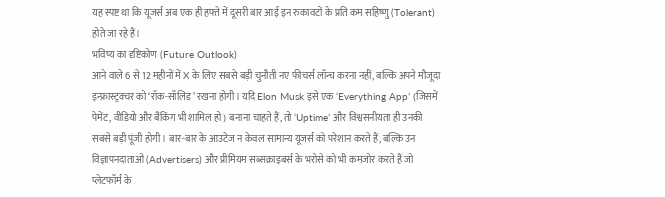यह स्पष्ट था कि यूजर्स अब एक ही हफ्ते में दूसरी बार आई इन रुकावटों के प्रति कम सहिष्णु (Tolerant) होते जा रहे हैं।
भविष्य का दृष्टिकोण (Future Outlook)
आने वाले 6 से 12 महीनों में X के लिए सबसे बड़ी चुनौती नए फीचर्स लॉन्च करना नहीं, बल्कि अपने मौजूदा इन्फ्रास्ट्रक्चर को ‘रॉक-सॉलिड’ रखना होगी। यदि Elon Musk इसे एक ‘Everything App’ (जिसमें पेमेंट, वीडियो और बैंकिंग भी शामिल हो) बनाना चाहते हैं, तो ‘Uptime’ और विश्वसनीयता ही उनकी सबसे बड़ी पूंजी होगी। बार-बार के आउटेज न केवल सामान्य यूजर्स को परेशान करते हैं, बल्कि उन विज्ञापनदाताओं (Advertisers) और प्रीमियम सब्सक्राइबर्स के भरोसे को भी कमजोर करते हैं जो प्लेटफॉर्म के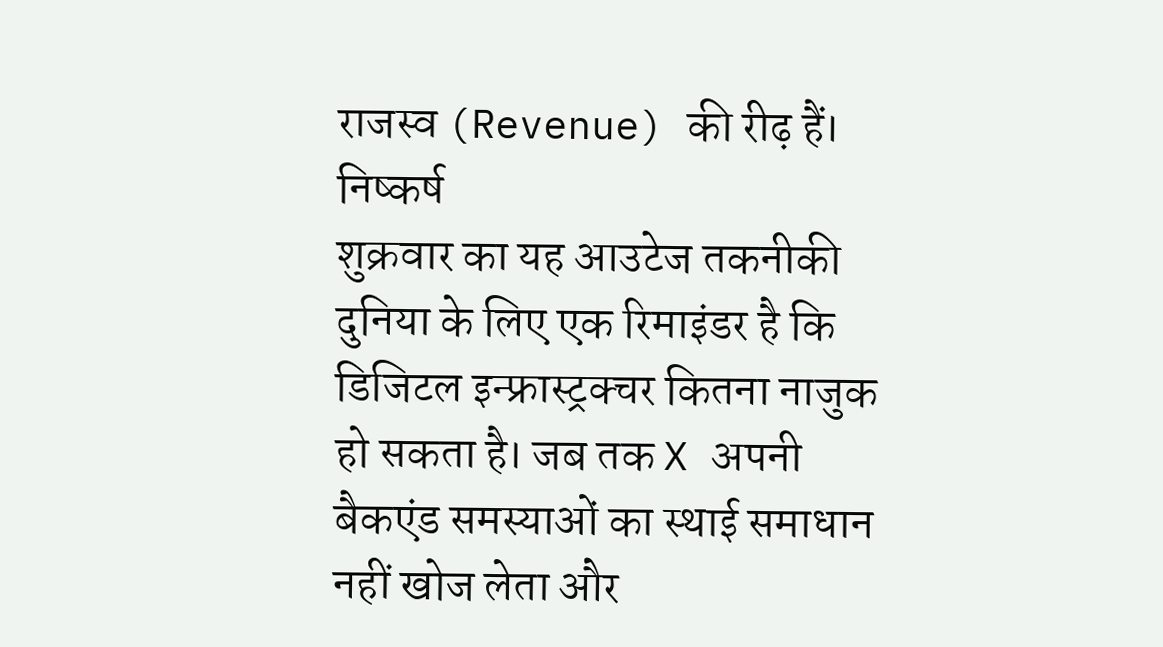राजस्व (Revenue) की रीढ़ हैं।
निष्कर्ष
शुक्रवार का यह आउटेज तकनीकी दुनिया के लिए एक रिमाइंडर है कि डिजिटल इन्फ्रास्ट्रक्चर कितना नाजुक हो सकता है। जब तक X अपनी बैकएंड समस्याओं का स्थाई समाधान नहीं खोज लेता और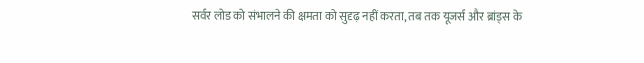सर्वर लोड को संभालने की क्षमता को सुदृढ़ नहीं करता, तब तक यूजर्स और ब्रांड्स के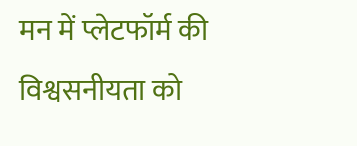मन में प्लेटफॉर्म की विश्वसनीयता को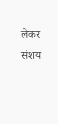लेकर संशय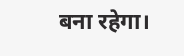बना रहेगा।